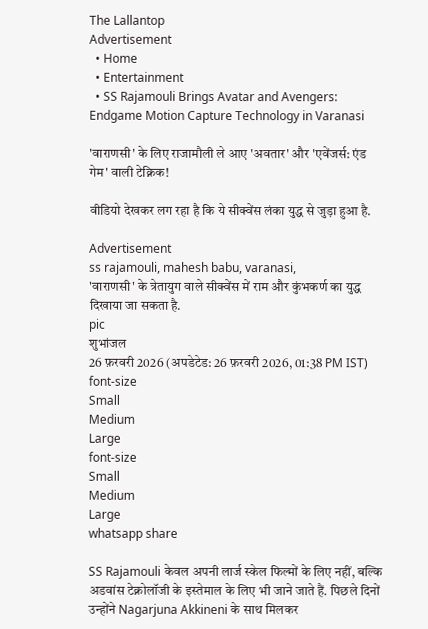The Lallantop
Advertisement
  • Home
  • Entertainment
  • SS Rajamouli Brings Avatar and Avengers: Endgame Motion Capture Technology in Varanasi

'वाराणसी' के लिए राजामौली ले आए 'अवतार' और 'एवेंजर्स: एंड गेम' वाली टेक्निक!

वीडियो देखकर लग रहा है कि ये सीक्वेंस लंका युद्ध से जुड़ा हुआ है.

Advertisement
ss rajamouli, mahesh babu, varanasi,
'वाराणसी' के त्रेतायुग वाले सीक्वेंस में राम और कुंभकर्ण का युद्ध दिखाया जा सकता है.
pic
शुभांजल
26 फ़रवरी 2026 (अपडेटेड: 26 फ़रवरी 2026, 01:38 PM IST)
font-size
Small
Medium
Large
font-size
Small
Medium
Large
whatsapp share

SS Rajamouli केवल अपनी लार्ज स्केल फिल्मों के लिए नहीं, बल्कि अडवांस टेक्नोलॉजी के इस्तेमाल के लिए भी जाने जाते हैं. पिछले दिनों उन्होंने Nagarjuna Akkineni के साथ मिलकर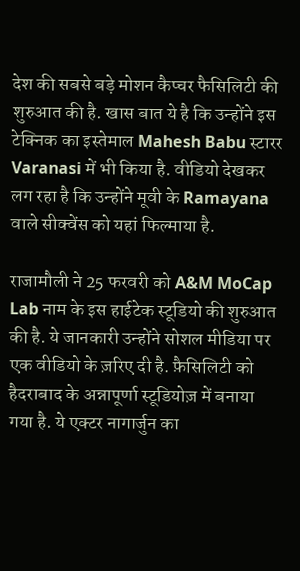देश की सबसे बड़े मोशन कैप्चर फैसिलिटी की शुरुआत की है. खास बात ये है कि उन्होंने इस टेक्निक का इस्तेमाल Mahesh Babu स्टारर Varanasi में भी किया है. वीडियो देखकर लग रहा है कि उन्होंने मूवी के Ramayana वाले सीक्वेंस को यहां फिल्माया है.

राजामौली ने 25 फरवरी को A&M MoCap Lab नाम के इस हाईटेक स्टूडियो की शुरुआत की है. ये जानकारी उन्होंने सोशल मीडिया पर एक वीडियो के ज़रिए दी है. फ़ैसिलिटी को हैदराबाद के अन्नापूर्णा स्टूडियोज़ में बनाया गया है. ये एक्टर नागार्जुन का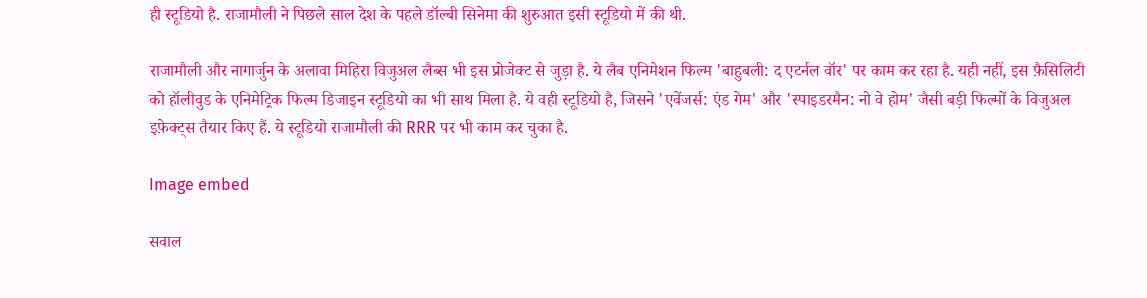ही स्टूडियो है. राजामौली ने पिछले साल देश के पहले डॉल्बी सिनेमा की शुरुआत इसी स्टूडियो में की थी.

राजामौली और नागार्जुन के अलावा मिहिरा विजुअल लैब्स भी इस प्रोजेक्ट से जुड़ा है. ये लैब एनिमेशन फिल्म 'बाहुबली: द एटर्नल वॉर' पर काम कर रहा है. यही नहीं, इस फ़ैसिलिटी को हॉलीवुड के एनिमेट्रिक फिल्म डिजाइन स्टूडियो का भी साथ मिला है. ये वही स्टूडियो है, जिसने 'एवेंजर्स: एंड गेम' और 'स्पाइडरमैन: नो वे होम' जैसी बड़ी फिल्मों के विजुअल इफ़ेक्ट्स तैयार किए हैं. ये स्टूडियो राजामौली की RRR पर भी काम कर चुका है.

Image embed

सवाल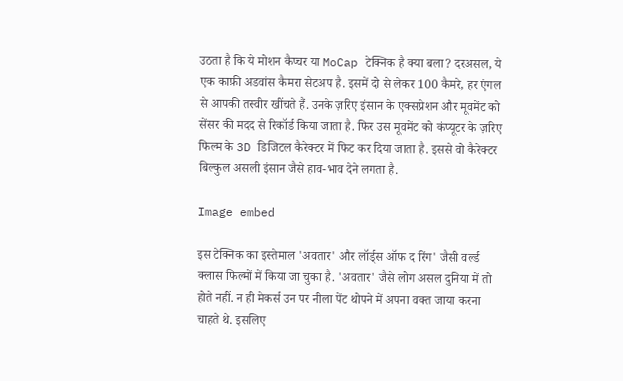उठता है कि ये मोशन कैप्चर या MoCap टेक्निक है क्या बला? दरअसल, ये एक काफ़ी अडवांस कैमरा सेटअप है. इसमें दो से लेकर 100 कैमरे, हर एंगल से आपकी तस्वीर खींचते हैं. उनके ज़रिए इंसान के एक्सप्रेशन और मूवमेंट को सेंसर की मदद से रिकॉर्ड किया जाता है. फिर उस मूवमेंट को कंप्यूटर के ज़रिए फिल्म के 3D डिजिटल कैरेक्टर में फिट कर दिया जाता है. इससे वो कैरेक्टर बिल्कुल असली इंसान जैसे हाव-भाव देने लगता है.

Image embed

इस टेक्निक का इस्तेमाल 'अवतार' और लॉर्ड्स ऑफ द रिंग' जैसी वर्ल्ड क्लास फिल्मों में किया जा चुका है. 'अवतार' जैसे लोग असल दुनिया में तो होते नहीं. न ही मेकर्स उन पर नीला पेंट थोपने में अपना वक्त जाया करना चाहते थे. इसलिए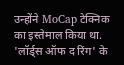उन्होंने MoCap टेक्निक का इस्तेमाल किया था. 'लॉर्ड्स ऑफ द रिंग' के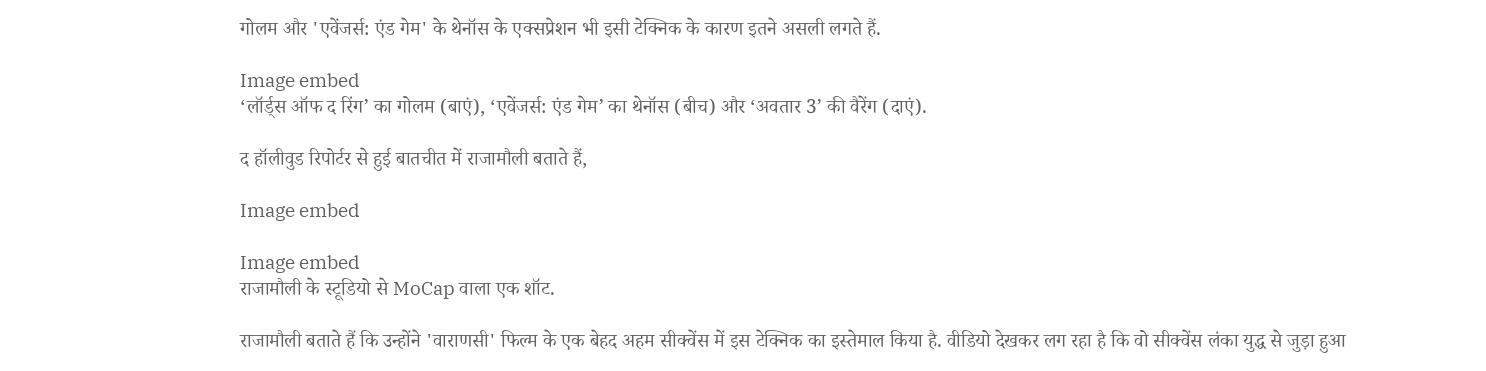गोलम और 'एवेंजर्स: एंड गेम' के थेनॉस के एक्सप्रेशन भी इसी टेक्निक के कारण इतने असली लगते हैं.

Image embed
‘लॉर्ड्स ऑफ द रिंग’ का गोलम (बाएं), ‘एवेंजर्स: एंड गेम’ का थेनॉस (बीच) और ‘अवतार 3’ की वैरेंग (दाएं).

द हॉलीवुड रिपोर्टर से हुई बातचीत में राजामौली बताते हैं,

Image embed

Image embed
राजामौली के स्टूडियो से MoCap वाला एक शॉट.

राजामौली बताते हैं कि उन्होंने 'वाराणसी' फिल्म के एक बेहद अहम सीक्वेंस में इस टेक्निक का इस्तेमाल किया है. वीडियो देखकर लग रहा है कि वो सीक्वेंस लंका युद्ध से जुड़ा हुआ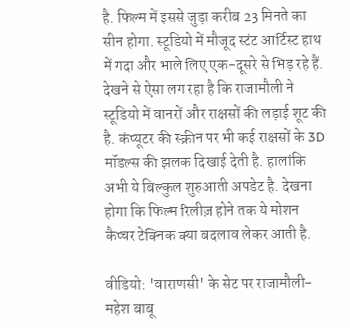है. फिल्म में इससे जुड़ा करीब 23 मिनते का सीन होगा. स्टूडियो में मौजूद स्टंट आर्टिस्ट हाथ में गदा और भाले लिए एक-दूसरे से भिड़ रहे हैं. देखने से ऐसा लग रहा है कि राजामौली ने स्टूडियो में वानरों और राक्षसों की लड़ाई शूट की है. कंप्यूटर की स्क्रीन पर भी कई राक्षसों के 3D मॉडल्स की झलक दिखाई देती है. हालांकि अभी ये बिल्कुल शुरुआती अपडेट है. देखना होगा कि फिल्म रिलीज़ होने तक ये मोशन कैप्चर टेक्निक क्या बदलाव लेकर आती है.

वीडियो: 'वाराणसी' के सेट पर राजामौली-महेश बाबू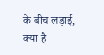के बीच लड़ाई, क्या है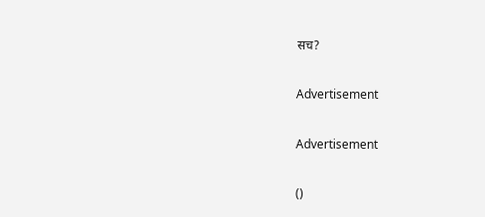सच?

Advertisement

Advertisement

()